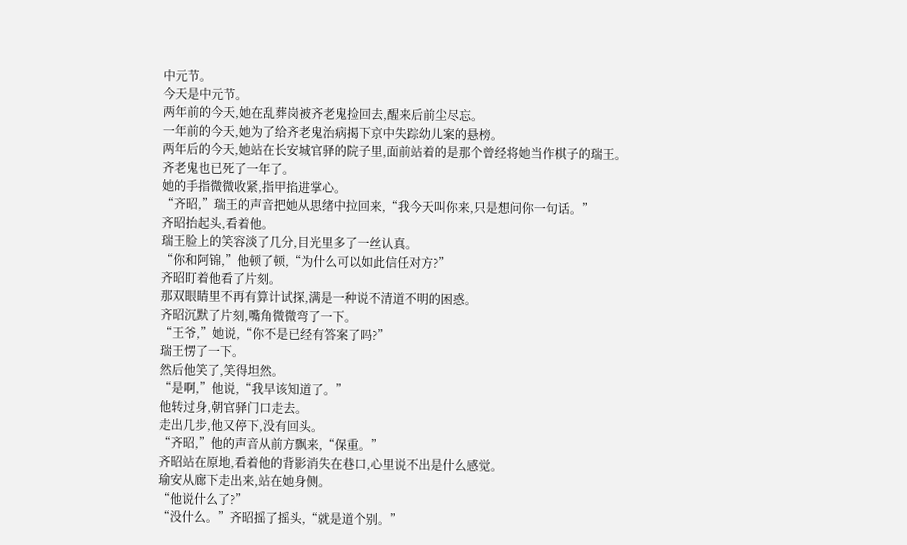中元节。
今天是中元节。
两年前的今天,她在乱葬岗被齐老鬼捡回去,醒来后前尘尽忘。
一年前的今天,她为了给齐老鬼治病揭下京中失踪幼儿案的悬榜。
两年后的今天,她站在长安城官驿的院子里,面前站着的是那个曾经将她当作棋子的瑞王。
齐老鬼也已死了一年了。
她的手指微微收紧,指甲掐进掌心。
“齐昭,”瑞王的声音把她从思绪中拉回来,“我今天叫你来,只是想问你一句话。”
齐昭抬起头,看着他。
瑞王脸上的笑容淡了几分,目光里多了一丝认真。
“你和阿锦,”他顿了顿,“为什么可以如此信任对方?”
齐昭盯着他看了片刻。
那双眼睛里不再有算计试探,满是一种说不清道不明的困惑。
齐昭沉默了片刻,嘴角微微弯了一下。
“王爷,”她说,“你不是已经有答案了吗?”
瑞王愣了一下。
然后他笑了,笑得坦然。
“是啊,”他说,“我早该知道了。”
他转过身,朝官驿门口走去。
走出几步,他又停下,没有回头。
“齐昭,”他的声音从前方飘来,“保重。”
齐昭站在原地,看着他的背影消失在巷口,心里说不出是什么感觉。
瑜安从廊下走出来,站在她身侧。
“他说什么了?”
“没什么。”齐昭摇了摇头,“就是道个别。”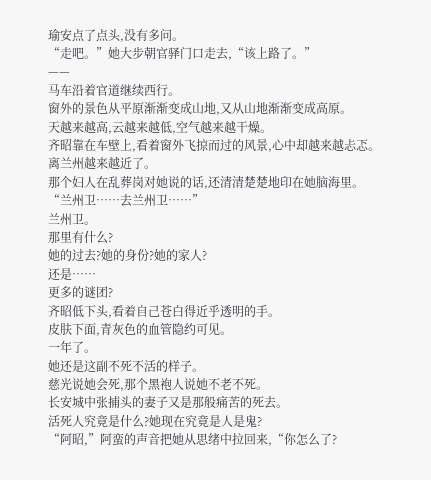瑜安点了点头,没有多问。
“走吧。”她大步朝官驿门口走去,“该上路了。”
——
马车沿着官道继续西行。
窗外的景色从平原渐渐变成山地,又从山地渐渐变成高原。
天越来越高,云越来越低,空气越来越干燥。
齐昭靠在车壁上,看着窗外飞掠而过的风景,心中却越来越忐忑。
离兰州越来越近了。
那个妇人在乱葬岗对她说的话,还清清楚楚地印在她脑海里。
“兰州卫……去兰州卫……”
兰州卫。
那里有什么?
她的过去?她的身份?她的家人?
还是……
更多的谜团?
齐昭低下头,看着自己苍白得近乎透明的手。
皮肤下面,青灰色的血管隐约可见。
一年了。
她还是这副不死不活的样子。
慈光说她会死,那个黑袍人说她不老不死。
长安城中张捕头的妻子又是那般痛苦的死去。
活死人究竟是什么?她现在究竟是人是鬼?
“阿昭,”阿蛮的声音把她从思绪中拉回来,“你怎么了?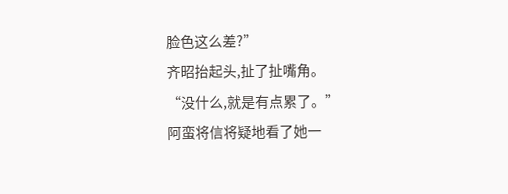脸色这么差?”
齐昭抬起头,扯了扯嘴角。
“没什么,就是有点累了。”
阿蛮将信将疑地看了她一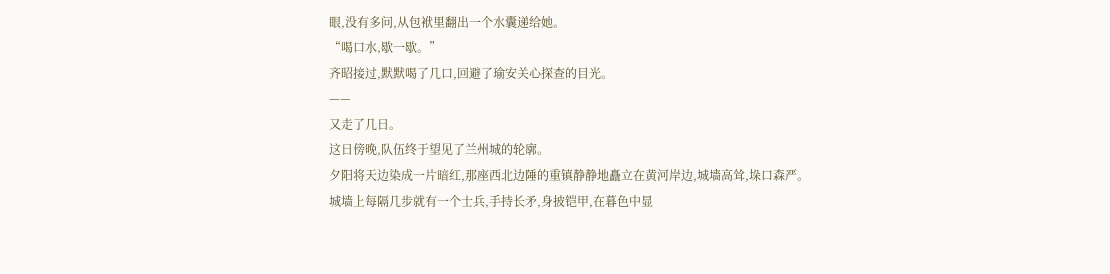眼,没有多问,从包袱里翻出一个水囊递给她。
“喝口水,歇一歇。”
齐昭接过,默默喝了几口,回避了瑜安关心探查的目光。
——
又走了几日。
这日傍晚,队伍终于望见了兰州城的轮廓。
夕阳将天边染成一片暗红,那座西北边陲的重镇静静地矗立在黄河岸边,城墙高耸,垛口森严。
城墙上每隔几步就有一个士兵,手持长矛,身披铠甲,在暮色中显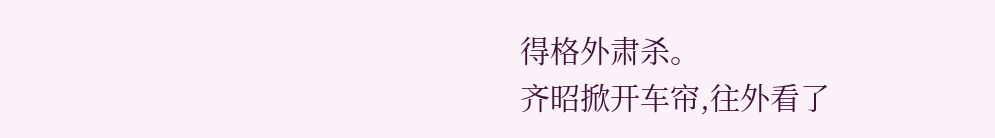得格外肃杀。
齐昭掀开车帘,往外看了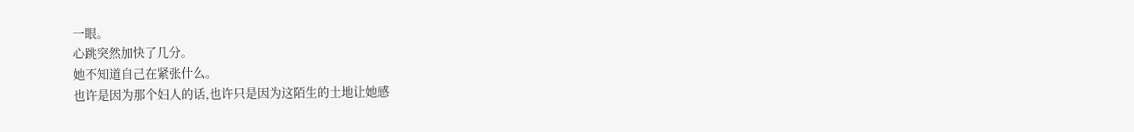一眼。
心跳突然加快了几分。
她不知道自己在紧张什么。
也许是因为那个妇人的话,也许只是因为这陌生的土地让她感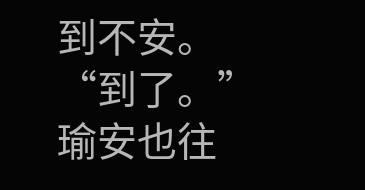到不安。
“到了。”瑜安也往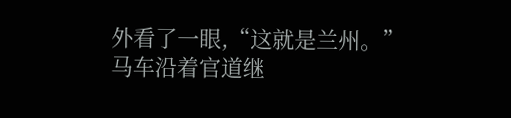外看了一眼,“这就是兰州。”
马车沿着官道继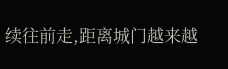续往前走,距离城门越来越